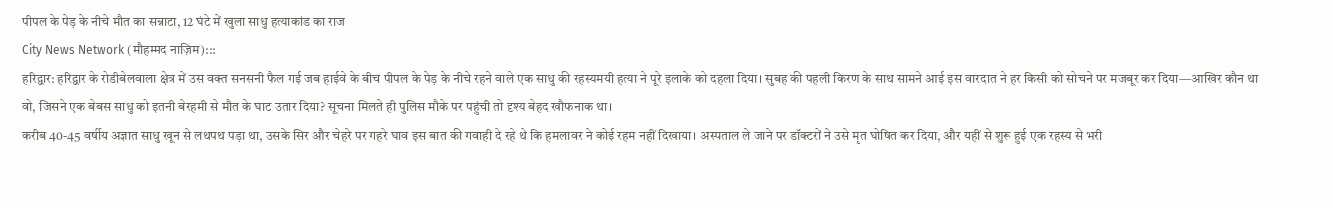पीपल के पेड़ के नीचे मौत का सन्नाटा, 12 घंटे में खुला साधु हत्याकांड का राज
City News Network (मौहम्मद नाज़िम):::
हरिद्वार: हरिद्वार के रोडीबेलवाला क्षेत्र में उस वक्त सनसनी फैल गई जब हाईवे के बीच पीपल के पेड़ के नीचे रहने वाले एक साधु की रहस्यमयी हत्या ने पूरे इलाके को दहला दिया। सुबह की पहली किरण के साथ सामने आई इस वारदात ने हर किसी को सोचने पर मजबूर कर दिया—आखिर कौन था वो, जिसने एक बेबस साधु को इतनी बेरहमी से मौत के घाट उतार दिया? सूचना मिलते ही पुलिस मौके पर पहुंची तो दृश्य बेहद खौफनाक था।
करीब 40-45 वर्षीय अज्ञात साधु खून से लथपथ पड़ा था, उसके सिर और चेहरे पर गहरे घाव इस बात की गवाही दे रहे थे कि हमलावर ने कोई रहम नहीं दिखाया। अस्पताल ले जाने पर डॉक्टरों ने उसे मृत घोषित कर दिया, और यहीं से शुरू हुई एक रहस्य से भरी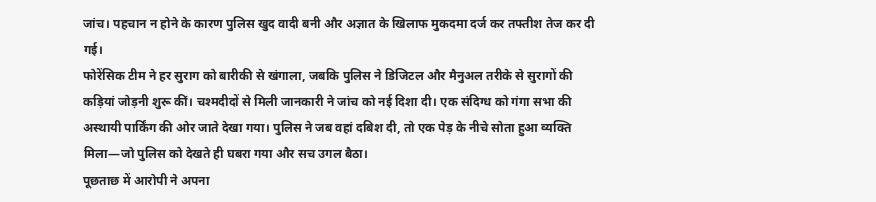जांच। पहचान न होने के कारण पुलिस खुद वादी बनी और अज्ञात के खिलाफ मुकदमा दर्ज कर तफ्तीश तेज कर दी गई।
फोरेंसिक टीम ने हर सुराग को बारीकी से खंगाला, जबकि पुलिस ने डिजिटल और मैनुअल तरीके से सुरागों की कड़ियां जोड़नी शुरू कीं। चश्मदीदों से मिली जानकारी ने जांच को नई दिशा दी। एक संदिग्ध को गंगा सभा की अस्थायी पार्किंग की ओर जाते देखा गया। पुलिस ने जब वहां दबिश दी, तो एक पेड़ के नीचे सोता हुआ व्यक्ति मिला—जो पुलिस को देखते ही घबरा गया और सच उगल बैठा।
पूछताछ में आरोपी ने अपना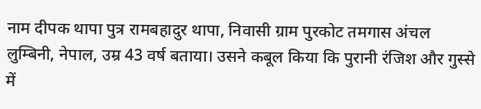नाम दीपक थापा पुत्र रामबहादुर थापा, निवासी ग्राम पुरकोट तमगास अंचल लुम्बिनी, नेपाल, उम्र 43 वर्ष बताया। उसने कबूल किया कि पुरानी रंजिश और गुस्से में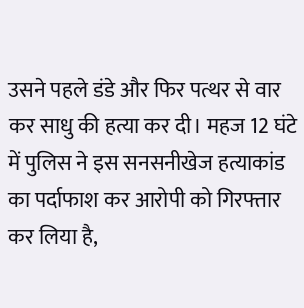उसने पहले डंडे और फिर पत्थर से वार कर साधु की हत्या कर दी। महज 12 घंटे में पुलिस ने इस सनसनीखेज हत्याकांड का पर्दाफाश कर आरोपी को गिरफ्तार कर लिया है,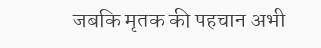जबकि मृतक की पहचान अभी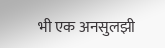भी एक अनसुलझी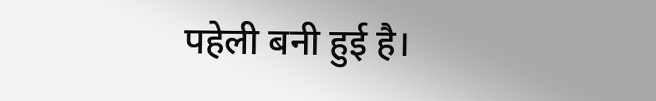पहेली बनी हुई है।